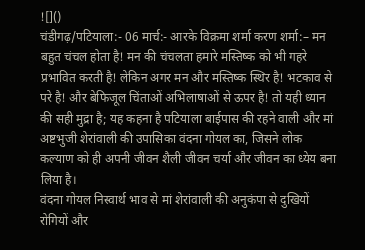![]()
चंडीगढ़/पटियाला:- 06 मार्च:- आरके विक्रमा शर्मा करण शर्मा:– मन बहुत चंचल होता है! मन की चंचलता हमारे मस्तिष्क को भी गहरे प्रभावित करती है! लेकिन अगर मन और मस्तिष्क स्थिर है! भटकाव से परे है! और बेफिजूल चिंताओं अभिलाषाओं से ऊपर है! तो यही ध्यान की सही मुद्रा है; यह कहना है पटियाला बाईपास की रहने वाली और मां अष्टभुजी शेरांवाली की उपासिका वंदना गोयल का, जिसने लोक कल्याण को ही अपनी जीवन शैली जीवन चर्या और जीवन का ध्येय बना लिया है।
वंदना गोयल निस्वार्थ भाव से मां शेरांवाली की अनुकंपा से दुखियों रोगियों और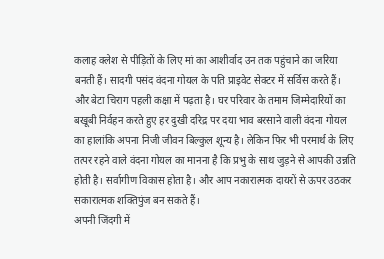कलाह क्लेश से पीड़ितों के लिए मां का आशीर्वाद उन तक पहुंचाने का जरिया बनती हैं। सादगी पसंद वंदना गोयल के पति प्राइवेट सेक्टर में सर्विस करते हैं। और बेटा चिराग पहली कक्षा में पढ़ता है। घर परिवार के तमाम जिम्मेदारियों का बखूबी निर्वहन करते हुए हर दुखी दरिद्र पर दया भाव बरसाने वाली वंदना गोयल का हालांकि अपना निजी जीवन बिल्कुल शून्य है। लेकिन फिर भी परमार्थ के लिए तत्पर रहने वाले वंदना गोयल का मानना है कि प्रभु के साथ जुड़ने से आपकी उन्नति होती है। सर्वागीण विकास होता है। और आप नकारात्मक दायरों से ऊपर उठकर सकारात्मक शक्तिपुंज बन सकते हैं।
अपनी जिंदगी में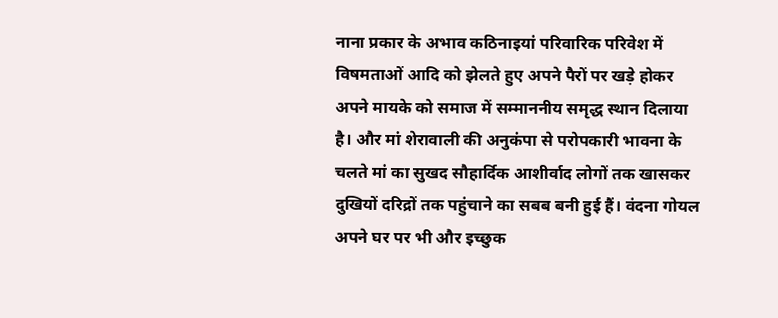नाना प्रकार के अभाव कठिनाइयां परिवारिक परिवेश में विषमताओं आदि को झेलते हुए अपने पैरों पर खड़े होकर अपने मायके को समाज में सम्माननीय समृद्ध स्थान दिलाया है। और मां शेरावाली की अनुकंपा से परोपकारी भावना के चलते मां का सुखद सौहार्दिक आशीर्वाद लोगों तक खासकर दुखियों दरिद्रों तक पहुंचाने का सबब बनी हुई हैं। वंदना गोयल अपने घर पर भी और इच्छुक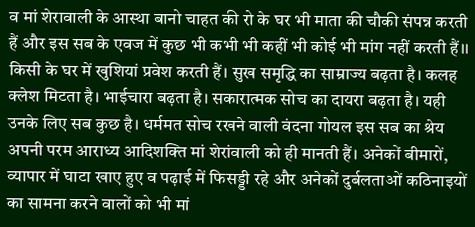व मां शेरावाली के आस्था बानो चाहत की रो के घर भी माता की चौकी संपन्न करती हैं और इस सब के एवज में कुछ भी कभी भी कहीं भी कोई भी मांग नहीं करती हैं।। किसी के घर में खुशियां प्रवेश करती हैं। सुख समृद्धि का साम्राज्य बढ़ता है। कलह क्लेश मिटता है। भाईचारा बढ़ता है। सकारात्मक सोच का दायरा बढ़ता है। यही उनके लिए सब कुछ है। धर्ममत सोच रखने वाली वंदना गोयल इस सब का श्रेय अपनी परम आराध्य आदिशक्ति मां शेरांवाली को ही मानती हैं। अनेकों बीमारों, व्यापार में घाटा खाए हुए व पढ़ाई में फिसड्डी रहे और अनेकों दुर्बलताओं कठिनाइयों का सामना करने वालों को भी मां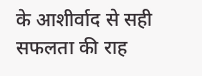के आशीर्वाद से सही सफलता की राह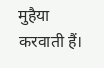मुहैया करवाती हैं।